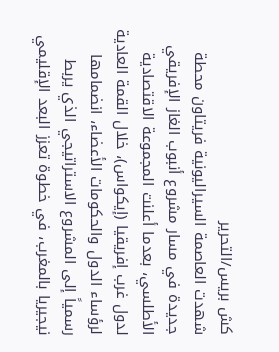كش بريس/التحرير
شهدت العاصمة السيراليونية فريتاون محطة جديدة في مسار مشروع أنبوب الغاز الإفريقي الأطلسي، بعدما أعلنت المجموعة الاقتصادية لدول غرب إفريقيا (إيكواس)، خلال القمة العادية لرؤساء الدول والحكومات الأعضاء، انضمامها رسمياً إلى المشروع الاستراتيجي الذي يربط نيجيريا بالمغرب، في خطوة تعزز البعد الإقليمي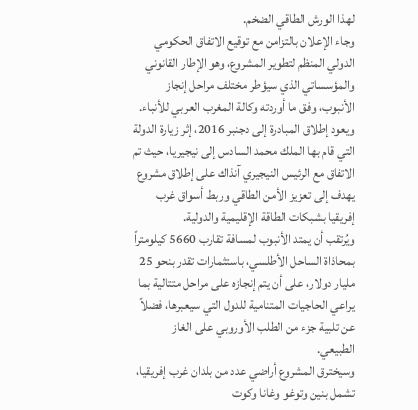لهذا الورش الطاقي الضخم.
وجاء الإعلان بالتزامن مع توقيع الاتفاق الحكومي الدولي المنظم لتطوير المشروع، وهو الإطار القانوني والمؤسساتي الذي سيؤطر مختلف مراحل إنجاز الأنبوب، وفق ما أوردته وكالة المغرب العربي للأنباء.
ويعود إطلاق المبادرة إلى دجنبر 2016، إثر زيارة الدولة التي قام بها الملك محمد السادس إلى نيجيريا، حيث تم الاتفاق مع الرئيس النيجيري آنذاك على إطلاق مشروع يهدف إلى تعزيز الأمن الطاقي وربط أسواق غرب إفريقيا بشبكات الطاقة الإقليمية والدولية.
ويُرتقب أن يمتد الأنبوب لمسافة تقارب 5660 كيلومتراً بمحاذاة الساحل الأطلسي، باستثمارات تقدر بنحو 25 مليار دولار، على أن يتم إنجازه على مراحل متتالية بما يراعي الحاجيات المتنامية للدول التي سيعبرها، فضلاً عن تلبية جزء من الطلب الأوروبي على الغاز الطبيعي.
وسيخترق المشروع أراضي عدد من بلدان غرب إفريقيا، تشمل بنين وتوغو وغانا وكوت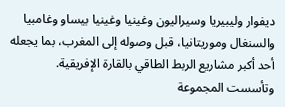ديفوار وليبيريا وسيراليون وغينيا وغينيا بيساو وغامبيا والسنغال وموريتانيا، قبل وصوله إلى المغرب، بما يجعله أحد أكبر مشاريع الربط الطاقي بالقارة الإفريقية.
وتأسست المجموعة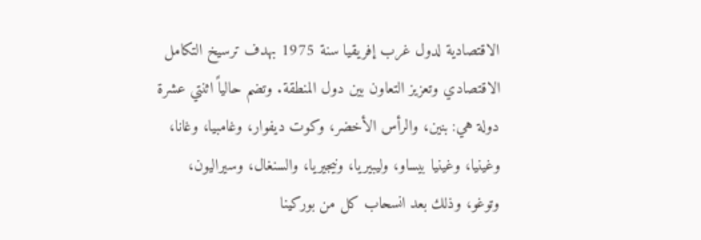الاقتصادية لدول غرب إفريقيا سنة 1975 بهدف ترسيخ التكامل الاقتصادي وتعزيز التعاون بين دول المنطقة. وتضم حالياً اثنتي عشرة دولة هي: بنين، والرأس الأخضر، وكوت ديفوار، وغامبيا، وغانا، وغينيا، وغينيا بيساو، وليبيريا، ونيجيريا، والسنغال، وسيراليون، وتوغو، وذلك بعد انسحاب كل من بوركينا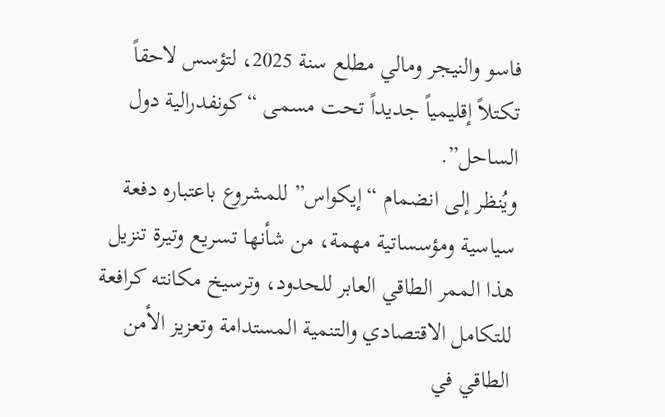فاسو والنيجر ومالي مطلع سنة 2025، لتؤسس لاحقاً تكتلاً إقليمياً جديداً تحت مسمى “كونفدرالية دول الساحل”.
ويُنظر إلى انضمام “إيكواس” للمشروع باعتباره دفعة سياسية ومؤسساتية مهمة، من شأنها تسريع وتيرة تنزيل هذا الممر الطاقي العابر للحدود، وترسيخ مكانته كرافعة للتكامل الاقتصادي والتنمية المستدامة وتعزيز الأمن الطاقي في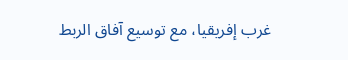غرب إفريقيا، مع توسيع آفاق الربط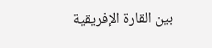بين القارة الإفريقية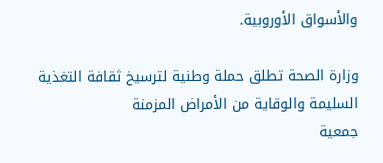والأسواق الأوروبية.

وزارة الصحة تطلق حملة وطنية لترسيخ ثقافة التغذية السليمة والوقاية من الأمراض المزمنة
جمعية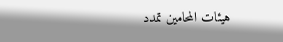هيئات المحامين تمدد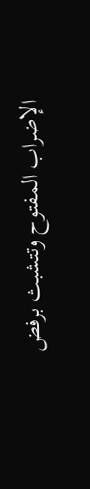الإضراب المفتوح وتتشبث برفض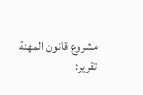مشروع قانون المهنة
تقرير: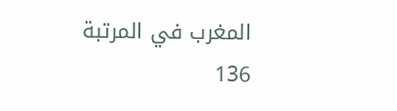المغرب في المرتبة 136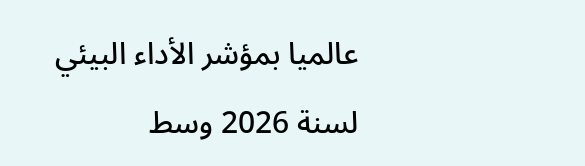عالميا بمؤشر الأداء البيئي لسنة 2026 وسط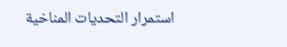استمرار التحديات المناخية